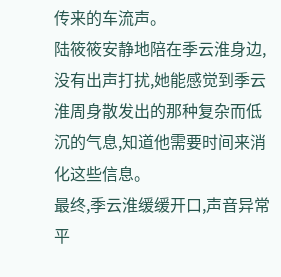传来的车流声。
陆筱筱安静地陪在季云淮身边,没有出声打扰,她能感觉到季云淮周身散发出的那种复杂而低沉的气息,知道他需要时间来消化这些信息。
最终,季云淮缓缓开口,声音异常平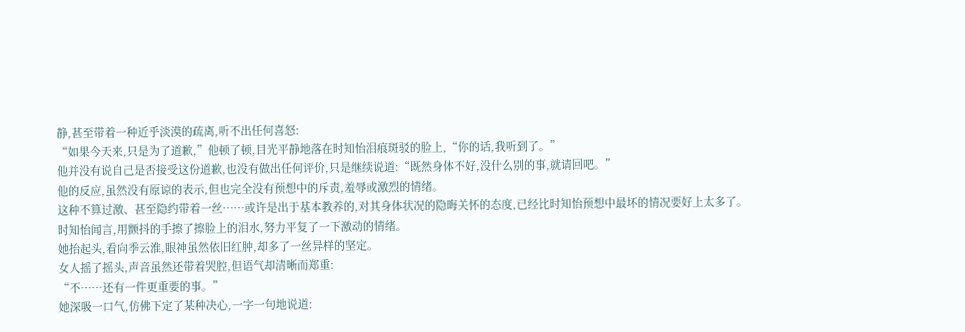静,甚至带着一种近乎淡漠的疏离,听不出任何喜怒:
“如果今天来,只是为了道歉,”他顿了顿,目光平静地落在时知怡泪痕斑驳的脸上,“你的话,我听到了。”
他并没有说自己是否接受这份道歉,也没有做出任何评价,只是继续说道:“既然身体不好,没什么别的事,就请回吧。”
他的反应,虽然没有原谅的表示,但也完全没有预想中的斥责,羞辱或激烈的情绪。
这种不算过激、甚至隐约带着一丝……或许是出于基本教养的,对其身体状况的隐晦关怀的态度,已经比时知怡预想中最坏的情况要好上太多了。
时知怡闻言,用颤抖的手擦了擦脸上的泪水,努力平复了一下激动的情绪。
她抬起头,看向季云淮,眼神虽然依旧红肿,却多了一丝异样的坚定。
女人摇了摇头,声音虽然还带着哭腔,但语气却清晰而郑重:
“不……还有一件更重要的事。”
她深吸一口气,仿佛下定了某种决心,一字一句地说道: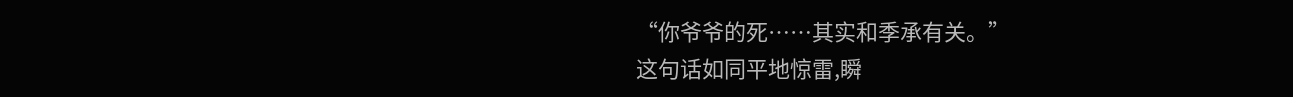“你爷爷的死……其实和季承有关。”
这句话如同平地惊雷,瞬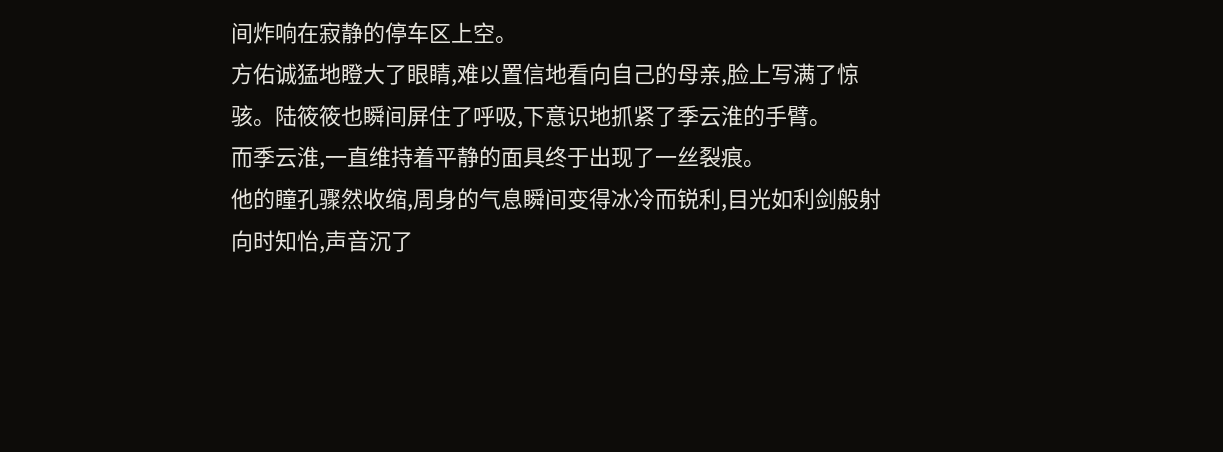间炸响在寂静的停车区上空。
方佑诚猛地瞪大了眼睛,难以置信地看向自己的母亲,脸上写满了惊骇。陆筱筱也瞬间屏住了呼吸,下意识地抓紧了季云淮的手臂。
而季云淮,一直维持着平静的面具终于出现了一丝裂痕。
他的瞳孔骤然收缩,周身的气息瞬间变得冰冷而锐利,目光如利剑般射向时知怡,声音沉了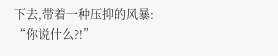下去,带着一种压抑的风暴:
“你说什么?!”